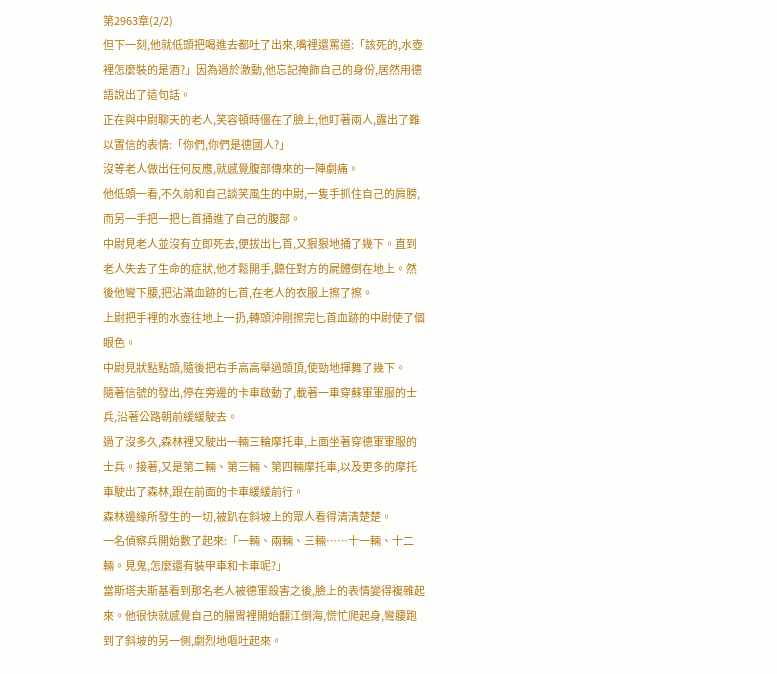第2963章(2/2)
但下一刻,他就低頭把喝進去都吐了出來,嘴裡還罵道:「該死的,水壺裡怎麼裝的是酒?」因為過於激動,他忘記掩飾自己的身份,居然用德語說出了這句話。
正在與中尉聊天的老人,笑容頓時僵在了臉上,他盯著兩人,露出了難以置信的表情:「你們,你們是德國人?」
沒等老人做出任何反應,就感覺腹部傳來的一陣劇痛。
他低頭一看,不久前和自己談笑風生的中尉,一隻手抓住自己的肩膀,而另一手把一把匕首捅進了自己的腹部。
中尉見老人並沒有立即死去,便拔出匕首,又狠狠地捅了幾下。直到老人失去了生命的症狀,他才鬆開手,聽任對方的屍體倒在地上。然後他彎下腰,把沾滿血跡的匕首,在老人的衣服上擦了擦。
上尉把手裡的水壺往地上一扔,轉頭沖剛擦完匕首血跡的中尉使了個眼色。
中尉見狀點點頭,隨後把右手高高舉過頭頂,使勁地揮舞了幾下。
隨著信號的發出,停在旁邊的卡車啟動了,載著一車穿蘇軍軍服的士兵,沿著公路朝前緩緩駛去。
過了沒多久,森林裡又駛出一輛三輪摩托車,上面坐著穿德軍軍服的士兵。接著,又是第二輛、第三輛、第四輛摩托車,以及更多的摩托車駛出了森林,跟在前面的卡車緩緩前行。
森林邊緣所發生的一切,被趴在斜坡上的眾人看得清清楚楚。
一名偵察兵開始數了起來:「一輛、兩輛、三輛……十一輛、十二輛。見鬼,怎麼還有裝甲車和卡車呢?」
當斯塔夫斯基看到那名老人被德軍殺害之後,臉上的表情變得複雜起來。他很快就感覺自己的腸胃裡開始翻江倒海,慌忙爬起身,彎腰跑到了斜坡的另一側,劇烈地嘔吐起來。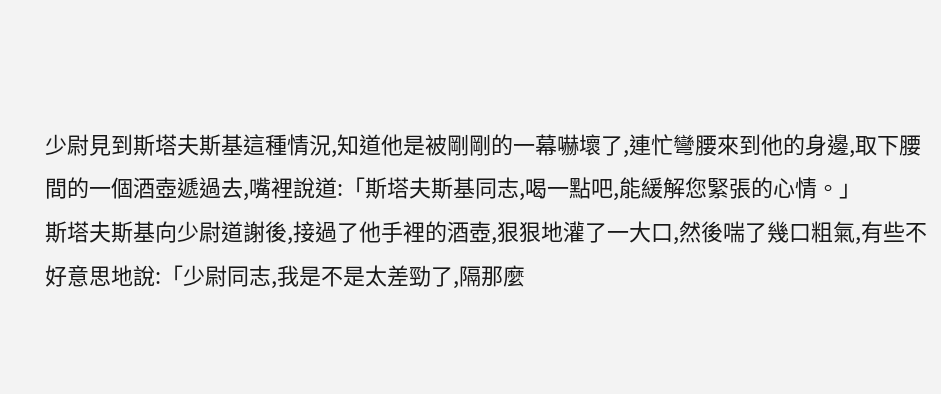少尉見到斯塔夫斯基這種情況,知道他是被剛剛的一幕嚇壞了,連忙彎腰來到他的身邊,取下腰間的一個酒壺遞過去,嘴裡說道:「斯塔夫斯基同志,喝一點吧,能緩解您緊張的心情。」
斯塔夫斯基向少尉道謝後,接過了他手裡的酒壺,狠狠地灌了一大口,然後喘了幾口粗氣,有些不好意思地說:「少尉同志,我是不是太差勁了,隔那麼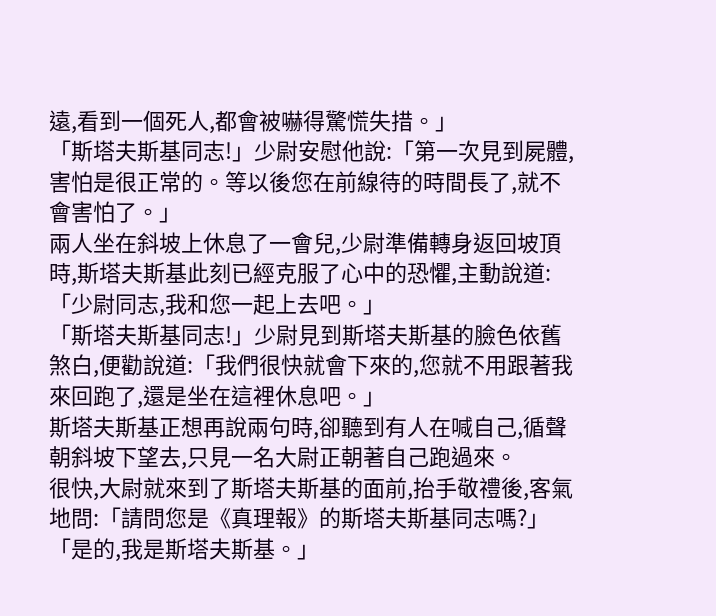遠,看到一個死人,都會被嚇得驚慌失措。」
「斯塔夫斯基同志!」少尉安慰他說:「第一次見到屍體,害怕是很正常的。等以後您在前線待的時間長了,就不會害怕了。」
兩人坐在斜坡上休息了一會兒,少尉準備轉身返回坡頂時,斯塔夫斯基此刻已經克服了心中的恐懼,主動說道:「少尉同志,我和您一起上去吧。」
「斯塔夫斯基同志!」少尉見到斯塔夫斯基的臉色依舊煞白,便勸說道:「我們很快就會下來的,您就不用跟著我來回跑了,還是坐在這裡休息吧。」
斯塔夫斯基正想再說兩句時,卻聽到有人在喊自己,循聲朝斜坡下望去,只見一名大尉正朝著自己跑過來。
很快,大尉就來到了斯塔夫斯基的面前,抬手敬禮後,客氣地問:「請問您是《真理報》的斯塔夫斯基同志嗎?」
「是的,我是斯塔夫斯基。」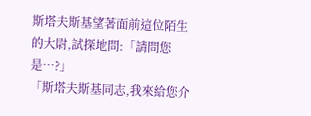斯塔夫斯基望著面前這位陌生的大尉,試探地問:「請問您是…?」
「斯塔夫斯基同志,我來給您介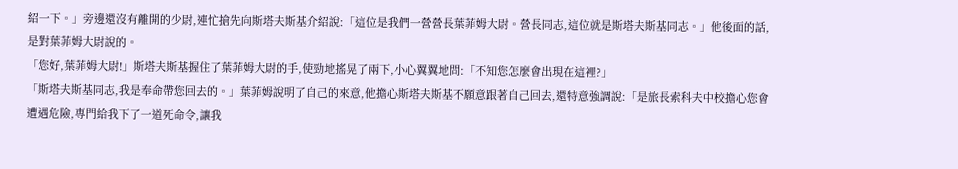紹一下。」旁邊還沒有離開的少尉,連忙搶先向斯塔夫斯基介紹說:「這位是我們一營營長葉菲姆大尉。營長同志,這位就是斯塔夫斯基同志。」他後面的話,是對葉菲姆大尉說的。
「您好,葉菲姆大尉!」斯塔夫斯基握住了葉菲姆大尉的手,使勁地搖晃了兩下,小心翼翼地問:「不知您怎麼會出現在這裡?」
「斯塔夫斯基同志,我是奉命帶您回去的。」葉菲姆說明了自己的來意,他擔心斯塔夫斯基不願意跟著自己回去,還特意強調說:「是旅長索科夫中校擔心您會遭遇危險,專門給我下了一道死命令,讓我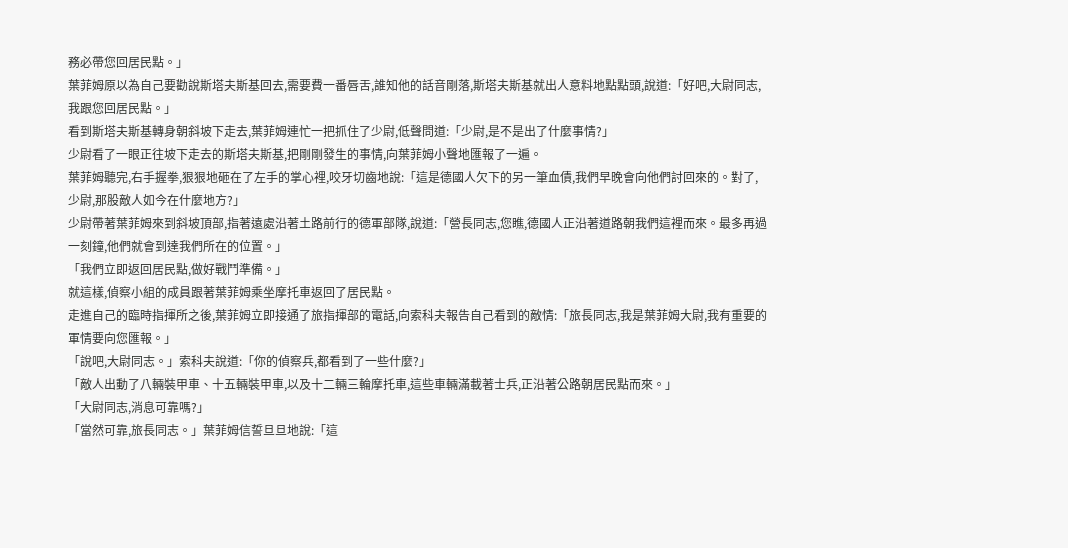務必帶您回居民點。」
葉菲姆原以為自己要勸說斯塔夫斯基回去,需要費一番唇舌,誰知他的話音剛落,斯塔夫斯基就出人意料地點點頭,說道:「好吧,大尉同志,我跟您回居民點。」
看到斯塔夫斯基轉身朝斜坡下走去,葉菲姆連忙一把抓住了少尉,低聲問道:「少尉,是不是出了什麼事情?」
少尉看了一眼正往坡下走去的斯塔夫斯基,把剛剛發生的事情,向葉菲姆小聲地匯報了一遍。
葉菲姆聽完,右手握拳,狠狠地砸在了左手的掌心裡,咬牙切齒地說:「這是德國人欠下的另一筆血債,我們早晚會向他們討回來的。對了,少尉,那股敵人如今在什麼地方?」
少尉帶著葉菲姆來到斜坡頂部,指著遠處沿著土路前行的德軍部隊,說道:「營長同志,您瞧,德國人正沿著道路朝我們這裡而來。最多再過一刻鐘,他們就會到達我們所在的位置。」
「我們立即返回居民點,做好戰鬥準備。」
就這樣,偵察小組的成員跟著葉菲姆乘坐摩托車返回了居民點。
走進自己的臨時指揮所之後,葉菲姆立即接通了旅指揮部的電話,向索科夫報告自己看到的敵情:「旅長同志,我是葉菲姆大尉,我有重要的軍情要向您匯報。」
「說吧,大尉同志。」索科夫說道:「你的偵察兵,都看到了一些什麼?」
「敵人出動了八輛裝甲車、十五輛裝甲車,以及十二輛三輪摩托車,這些車輛滿載著士兵,正沿著公路朝居民點而來。」
「大尉同志,消息可靠嗎?」
「當然可靠,旅長同志。」葉菲姆信誓旦旦地說:「這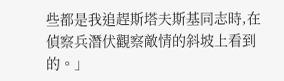些都是我追趕斯塔夫斯基同志時,在偵察兵潛伏觀察敵情的斜坡上看到的。」